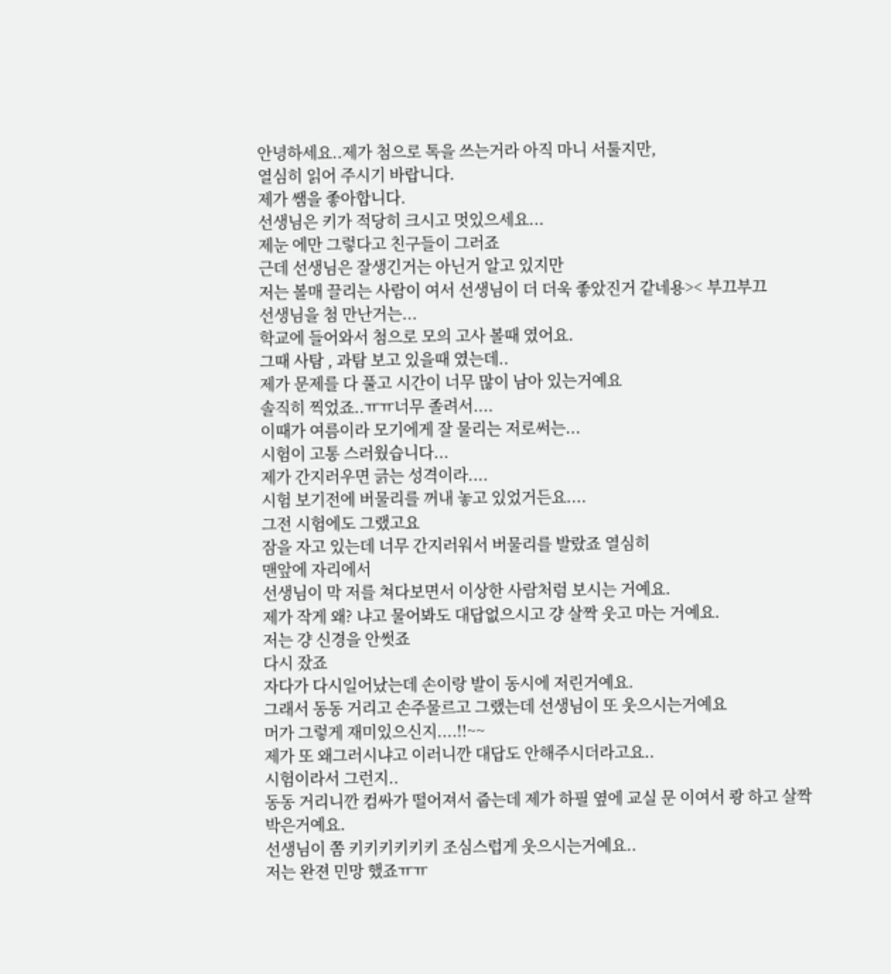안녕하세요..제가 첨으로 톡을 쓰는거라 아직 마니 서툴지만,
열심히 읽어 주시기 바랍니다.
제가 쌤을 좋아합니다.
선생님은 키가 적당히 크시고 멋있으세요...
제눈 에만 그렇다고 친구들이 그러죠
근데 선생님은 잘생긴거는 아닌거 알고 있지만
저는 볼매 끌리는 사람이 여서 선생님이 더 더욱 좋았진거 같네용>< 부끄부끄
선생님을 첨 만난거는...
학교에 들어와서 첨으로 모의 고사 볼때 였어요.
그때 사탐 , 과탐 보고 있을때 였는데..
제가 문제를 다 풀고 시간이 너무 많이 남아 있는거예요
솔직히 찍었죠..ㅠㅠ너무 졸려서....
이때가 여름이라 모기에게 잘 물리는 저로써는...
시험이 고통 스러웠습니다...
제가 간지러우면 긁는 성격이라....
시험 보기전에 버물리를 꺼내 놓고 있었거든요....
그전 시험에도 그랬고요
잠을 자고 있는데 너무 간지러워서 버물리를 발랐죠 열심히
맨앞에 자리에서
선생님이 막 저를 쳐다보면서 이상한 사람처럼 보시는 거예요.
제가 작게 왜? 냐고 물어봐도 대답없으시고 걍 살짝 웃고 마는 거예요.
저는 걍 신경을 안썻죠
다시 잤죠
자다가 다시일어났는데 손이랑 발이 동시에 저린거예요.
그래서 동동 거리고 손주물르고 그랬는데 선생님이 또 웃으시는거예요
머가 그렇게 재미있으신지....!!~~
제가 또 왜그러시냐고 이러니깐 대답도 안해주시더라고요..
시험이라서 그런지..
동동 거리니깐 컴싸가 떨어져서 줍는데 제가 하필 옆에 교실 문 이여서 쾅 하고 살짝 박은거예요.
선생님이 쫌 키키키키키키 조심스럽게 웃으시는거예요..
저는 완젼 민망 했죠ㅠㅠ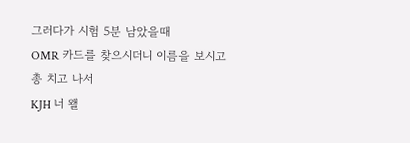그러다가 시험 5분 남았을때
OMR 카드를 찾으시더니 이름을 보시고 총 치고 나서
KJH 너 왤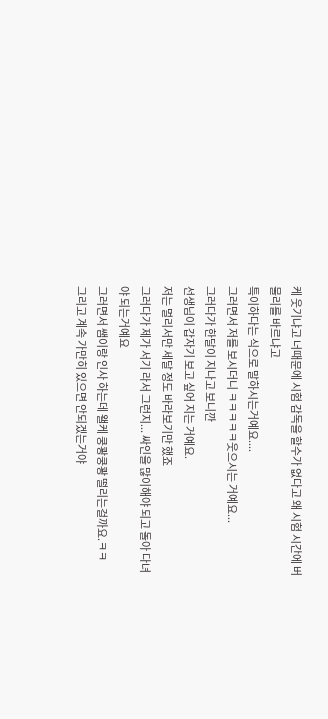케 웃기냐고 너때문에 시험 감독을 할수가 없다고 왜 시험 시간에 버물리를 바르냐고
특이하다는 식으로 말하시는거예요....
그러면서 저를 보시더니 ㅋㅋㅋㅋㅋ웃으시는 거예요...
그러다가 한달이 지나고 보니깐
선생님이 갑자기 보고 싶어 지는 거예요.
저는 멀리서만 세달 정도 바라보기만 했죠
그러다가 제가 서기 라서 그런지... 싸인을 많이해야 되고 돌아 다녀야 되는거예요
그러면서 쌤이랑 인사 하는데 왤케 쿵쾅쿵쾅 떨리는걸까요.ㅋㅋ
그리고 계속 가만히 있으면 안되겠는거야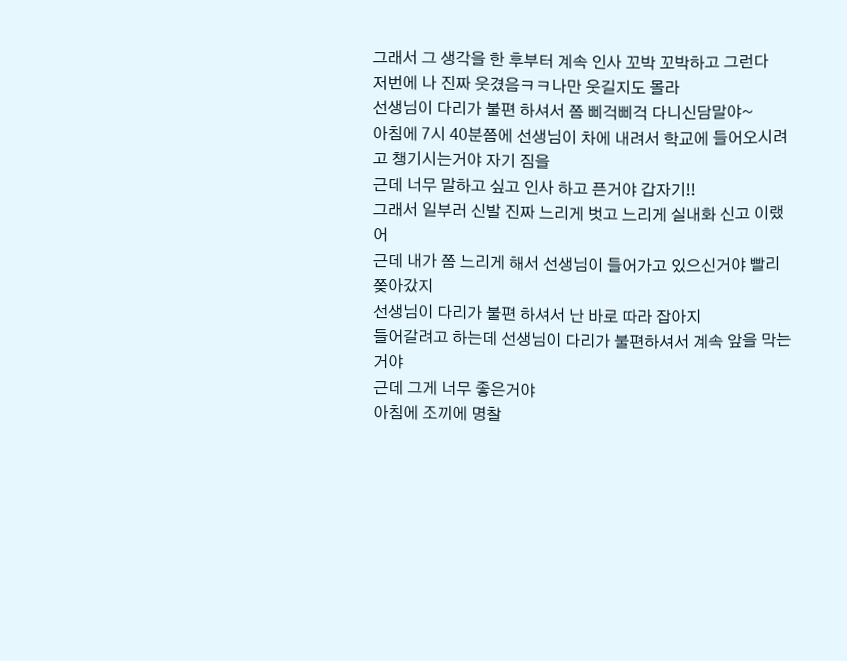그래서 그 생각을 한 후부터 계속 인사 꼬박 꼬박하고 그런다
저번에 나 진짜 웃겼음ㅋㅋ나만 웃길지도 몰라
선생님이 다리가 불편 하셔서 쫌 삐걱삐걱 다니신담말야~
아침에 7시 40분쯤에 선생님이 차에 내려서 학교에 들어오시려고 챙기시는거야 자기 짐을
근데 너무 말하고 싶고 인사 하고 픈거야 갑자기!!
그래서 일부러 신발 진짜 느리게 벗고 느리게 실내화 신고 이랬어
근데 내가 쫌 느리게 해서 선생님이 들어가고 있으신거야 빨리 쫒아갔지
선생님이 다리가 불편 하셔서 난 바로 따라 잡아지
들어갈려고 하는데 선생님이 다리가 불편하셔서 계속 앞을 막는거야
근데 그게 너무 좋은거야
아침에 조끼에 명찰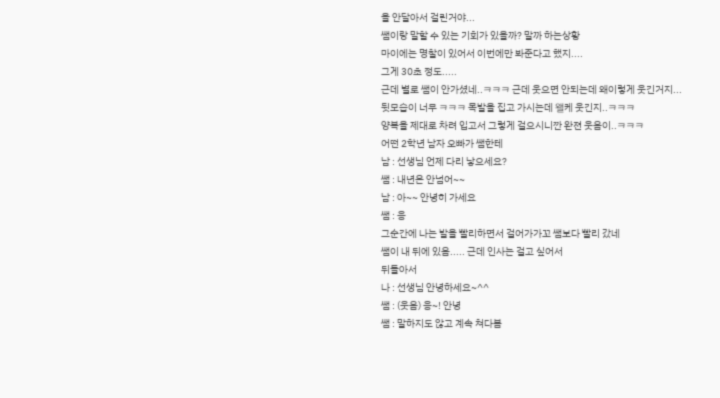을 안달아서 걸린거야...
쌤이랑 말할 수 있는 기회가 있을까? 말까 하는상황
마이에는 명찰이 있어서 이번에만 봐준다고 했지....
그게 30초 정도.....
근데 별로 쌤이 안가셨네..ㅋㅋㅋ 근데 웃으면 안되는데 왜이렇게 웃긴거지...
뒷모습이 너무 ㅋㅋㅋ 목발을 집고 가시는데 왤케 웃긴지..ㅋㅋㅋ
양복을 제대로 차려 입고서 그렇게 걸으시니깐 완젼 웃음이..ㅋㅋㅋ
어떤 2학년 남자 오빠가 쌤한테
남 : 선생님 언제 다리 낳으세요?
쌤 : 내년은 안넘어~~
남 : 아~~ 안녕히 가세요
쌤 : 응
그순간에 나는 발을 빨리하면서 걸어가가꼬 쌤보다 빨리 갔네
쌤이 내 뒤에 있음..... 근데 인사는 걸고 싶어서
뒤돌아서
나 : 선생님 안녕하세요~^^
쌤 : (웃음) 응~! 안녕
쌤 : 말하지도 않고 계속 쳐다봄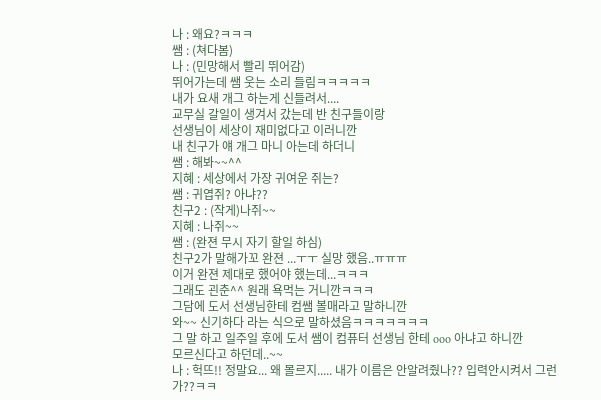나 : 왜요?ㅋㅋㅋ
쌤 : (쳐다봄)
나 : (민망해서 빨리 뛰어감)
뛰어가는데 쌤 웃는 소리 들림ㅋㅋㅋㅋㅋ
내가 요새 개그 하는게 신들려서....
교무실 갈일이 생겨서 갔는데 반 친구들이랑
선생님이 세상이 재미없다고 이러니깐
내 친구가 얘 개그 마니 아는데 하더니
쌤 : 해봐~~^^
지혜 : 세상에서 가장 귀여운 쥐는?
쌤 : 귀엽쥐? 아냐??
친구2 : (작게)나쥐~~
지혜 : 나쥐~~
쌤 : (완젼 무시 자기 할일 하심)
친구2가 말해가꼬 완젼 ...ㅜㅜ 실망 했음..ㅠㅠㅠ
이거 완젼 제대로 했어야 했는데...ㅋㅋㅋ
그래도 괸춘^^ 원래 욕먹는 거니깐ㅋㅋㅋ
그담에 도서 선생님한테 컴쌤 볼매라고 말하니깐
와~~ 신기하다 라는 식으로 말하셨음ㅋㅋㅋㅋㅋㅋㅋ
그 말 하고 일주일 후에 도서 쌤이 컴퓨터 선생님 한테 ooo 아냐고 하니깐
모르신다고 하던데..~~
나 : 헉뜨!! 정말요... 왜 몰르지..... 내가 이름은 안알려줬나?? 입력안시켜서 그런가??ㅋㅋ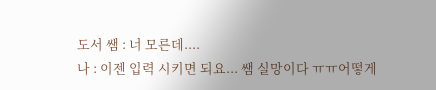도서 쌤 : 너 모른데....
나 : 이젠 입력 시키면 되요... 쌤 실망이다 ㅠㅠ어떻게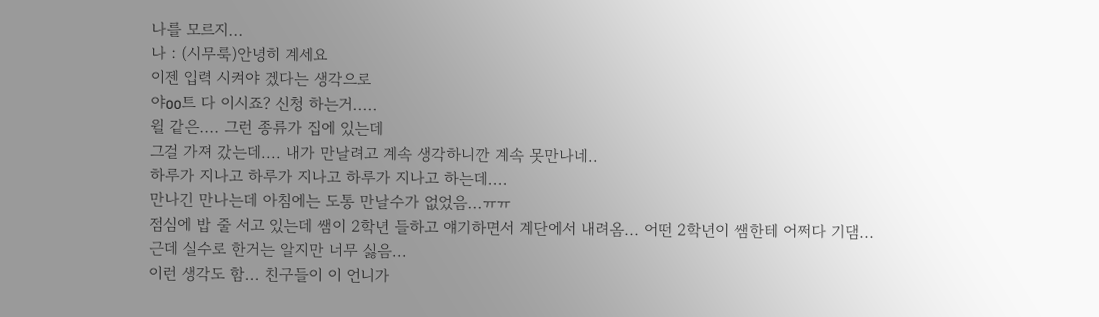나를 모르지...
나 : (시무룩)안녕히 계세요
이젠 입력 시켜야 겠다는 생각으로
야oo트 다 이시죠? 신청 하는거.....
윌 같은.... 그런 종류가 집에 있는데
그걸 가져 갔는데.... 내가 만날려고 계속 생각하니깐 계속 못만나네..
하루가 지나고 하루가 지나고 하루가 지나고 하는데....
만나긴 만나는데 아침에는 도통 만날수가 없었음...ㅠㅠ
점심에 밥 줄 서고 있는데 쌤이 2학년 들하고 얘기하면서 계단에서 내려옴... 어떤 2학년이 쌤한테 어쩌다 기댐...
근데 실수로 한거는 알지만 너무 싫음...
이런 생각도 함... 친구들이 이 언니가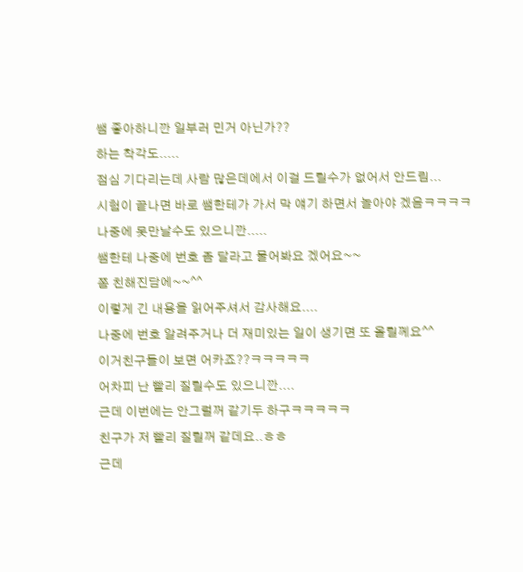쌤 좋아하니깐 일부러 민거 아닌가??
하는 착각도.....
점심 기다리는데 사람 많은데에서 이걸 드릴수가 없어서 안드림...
시험이 끝나면 바로 쌤한테가 가서 막 얘기 하면서 놀아야 겠음ㅋㅋㅋㅋ
나중에 못만날수도 있으니깐.....
쌤한테 나중에 번호 좀 달라고 물어봐요 겠어요~~
쫌 친해진담에~~^^
이렇게 긴 내용을 읽어주셔서 감사해요....
나중에 번호 알려주거나 더 재미있는 일이 생기면 또 올릴께요^^
이거친구들이 보면 어카죠??ㅋㅋㅋㅋㅋ
어차피 난 빨리 질릴수도 있으니깐....
근데 이번에는 안그럴꺼 같기두 하구ㅋㅋㅋㅋㅋ
친구가 저 빨리 질릴꺼 같데요..ㅎㅎ
근데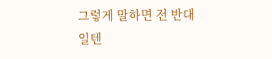그렇게 말하면 전 반대 일텐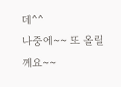데^^
나중에~~ 또 올릴께요~~